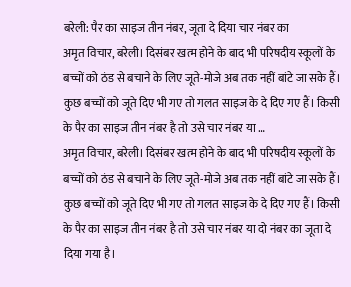बरेली: पैर का साइज तीन नंबर, जूता दे दिया चार नंबर का
अमृत विचार, बरेली। दिसंबर खत्म होने के बाद भी परिषदीय स्कूलों के बच्चों को ठंड से बचाने के लिए जूते-मोजे अब तक नहीं बांटे जा सके हैं। कुछ बच्चों को जूते दिए भी गए तो गलत साइज के दे दिए गए हैं। किसी के पैर का साइज तीन नंबर है तो उसे चार नंबर या …
अमृत विचार, बरेली। दिसंबर खत्म होने के बाद भी परिषदीय स्कूलों के बच्चों को ठंड से बचाने के लिए जूते-मोजे अब तक नहीं बांटे जा सके हैं। कुछ बच्चों को जूते दिए भी गए तो गलत साइज के दे दिए गए हैं। किसी के पैर का साइज तीन नंबर है तो उसे चार नंबर या दो नंबर का जूता दे दिया गया है।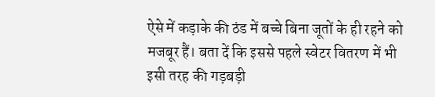ऐसे में कड़ाके की ठंड में बच्चे बिना जूतों के ही रहने को मजबूर हैं। बता दें कि इससे पहले स्वेटर वितरण में भी इसी तरह की गड़बड़ी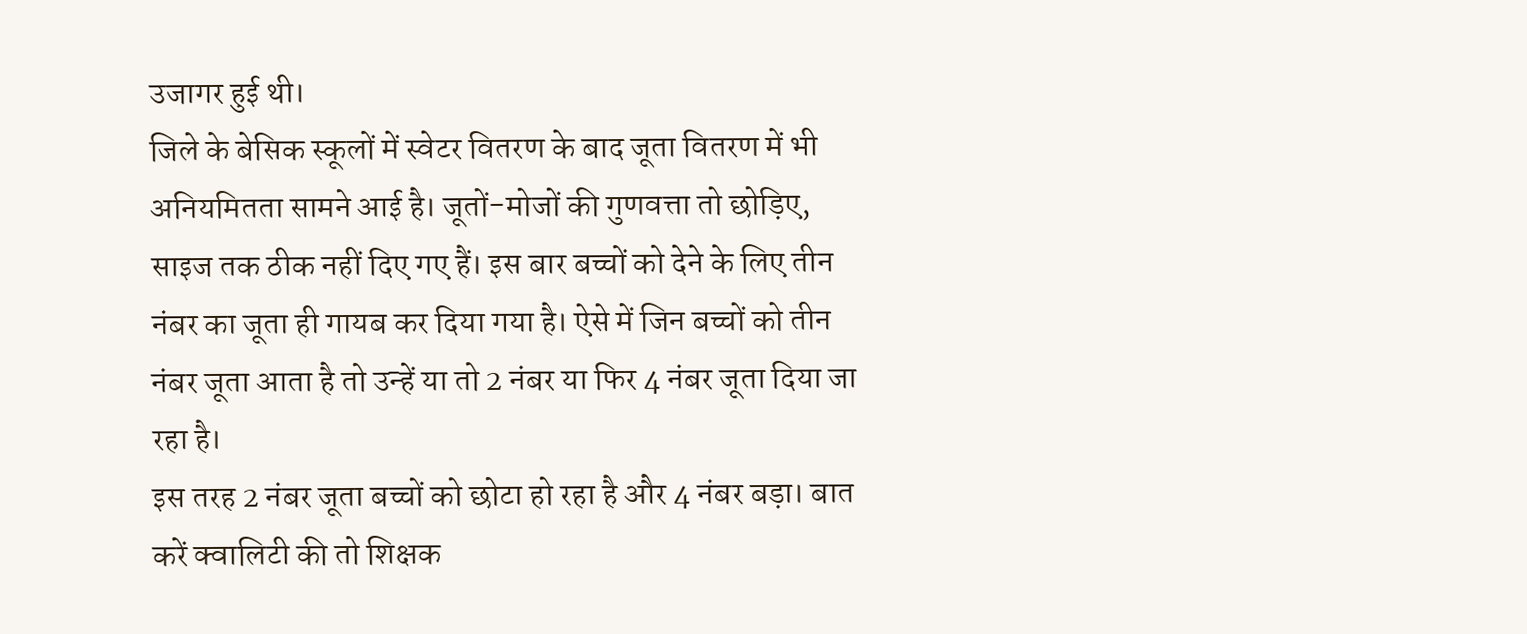उजागर हुई थी।
जिले के बेसिक स्कूलों में स्वेटर वितरण के बाद जूता वितरण में भी अनियमितता सामने आई है। जूतों-मोजों की गुणवत्ता तो छोड़िए, साइज तक ठीक नहीं दिए गए हैं। इस बार बच्चों को देने के लिए तीन नंबर का जूता ही गायब कर दिया गया है। ऐसे में जिन बच्चों को तीन नंबर जूता आता है तो उन्हें या तो 2 नंबर या फिर 4 नंबर जूता दिया जा रहा है।
इस तरह 2 नंबर जूता बच्चों को छोटा हो रहा है और 4 नंबर बड़ा। बात करें क्वालिटी की तो शिक्षक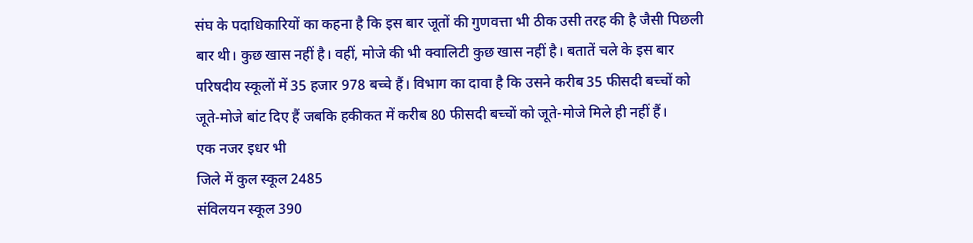संघ के पदाधिकारियों का कहना है कि इस बार जूतों की गुणवत्ता भी ठीक उसी तरह की है जैसी पिछली बार थी। कुछ खास नहीं है। वहीं, मोजे की भी क्वालिटी कुछ खास नहीं है। बतातें चले के इस बार परिषदीय स्कूलों में 35 हजार 978 बच्चे हैं। विभाग का दावा है कि उसने करीब 35 फीसदी बच्चों को जूते-मोजे बांट दिए हैं जबकि हकीकत में करीब 80 फीसदी बच्चों को जूते-मोजे मिले ही नहीं हैं।
एक नजर इधर भी
जिले में कुल स्कूल 2485
संविलयन स्कूल 390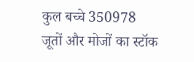कुल बच्चे 350978
जूतों और मोजों का स्टॉक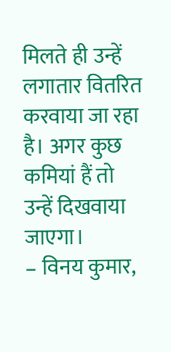मिलते ही उन्हें लगातार वितरित करवाया जा रहा है। अगर कुछ कमियां हैं तो उन्हें दिखवाया जाएगा।
– विनय कुमार,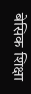बेसिक शिक्षा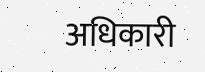अधिकारी